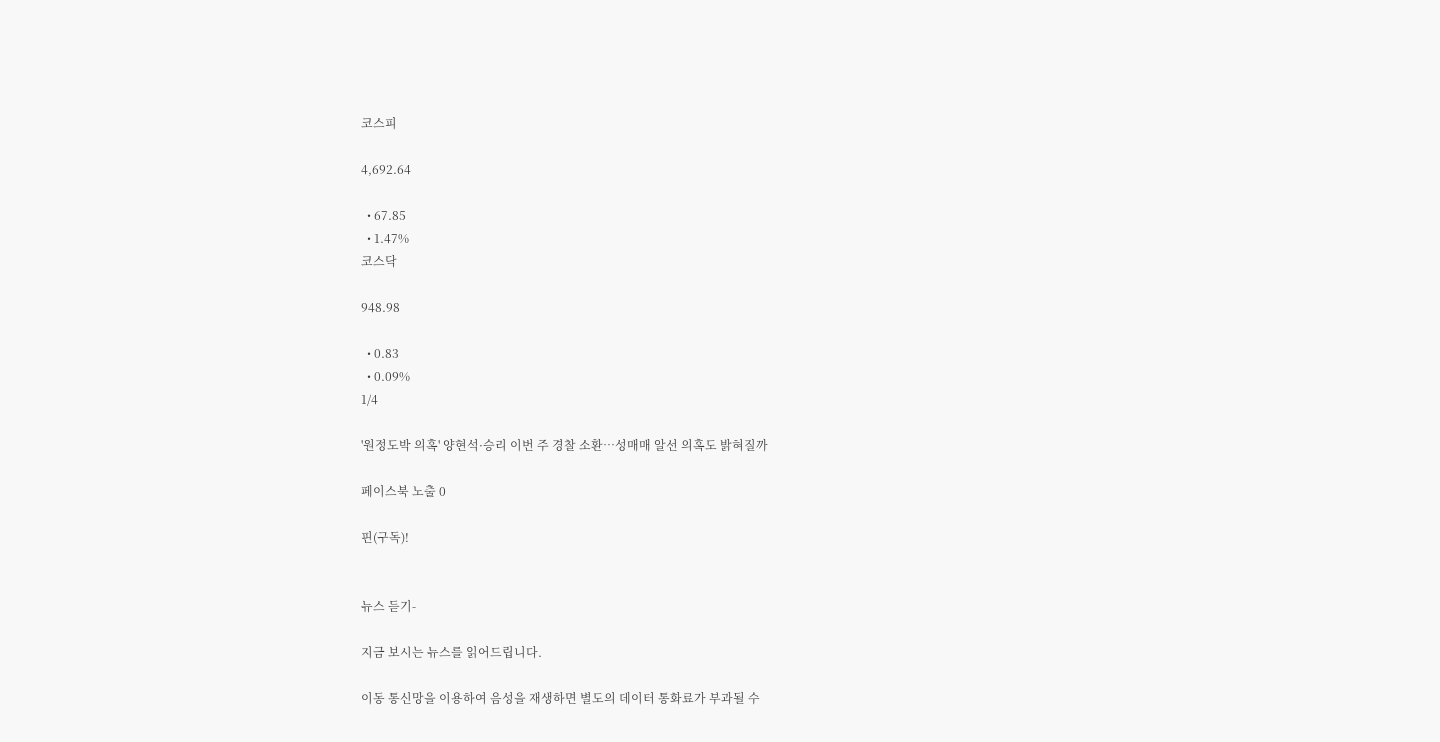코스피

4,692.64

  • 67.85
  • 1.47%
코스닥

948.98

  • 0.83
  • 0.09%
1/4

'원정도박 의혹' 양현석·승리 이번 주 경찰 소환…성매매 알선 의혹도 밝혀질까

페이스북 노출 0

핀(구독)!


뉴스 듣기-

지금 보시는 뉴스를 읽어드립니다.

이동 통신망을 이용하여 음성을 재생하면 별도의 데이터 통화료가 부과될 수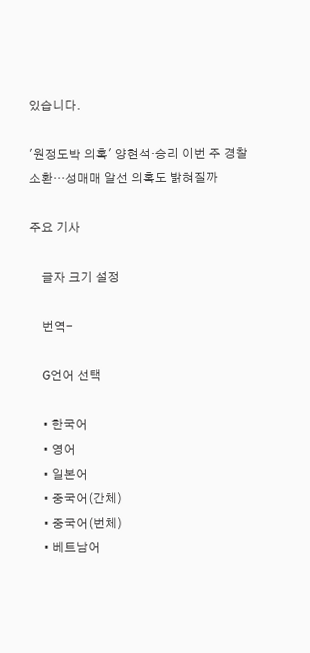있습니다.

'원정도박 의혹' 양현석·승리 이번 주 경찰 소환…성매매 알선 의혹도 밝혀질까

주요 기사

    글자 크기 설정

    번역-

    G언어 선택

    • 한국어
    • 영어
    • 일본어
    • 중국어(간체)
    • 중국어(번체)
    • 베트남어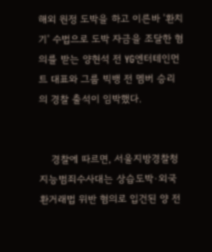해외 원정 도박을 하고 이른바 '환치기' 수법으로 도박 자금을 조달한 혐의를 받는 양현석 전 YG엔터테인먼트 대표와 그룹 빅뱅 전 멤버 승리의 경찰 출석이 임박했다.


    경찰에 따르면, 서울지방경찰청 지능범죄수사대는 상습도박·외국환거래법 위반 혐의로 입건된 양 전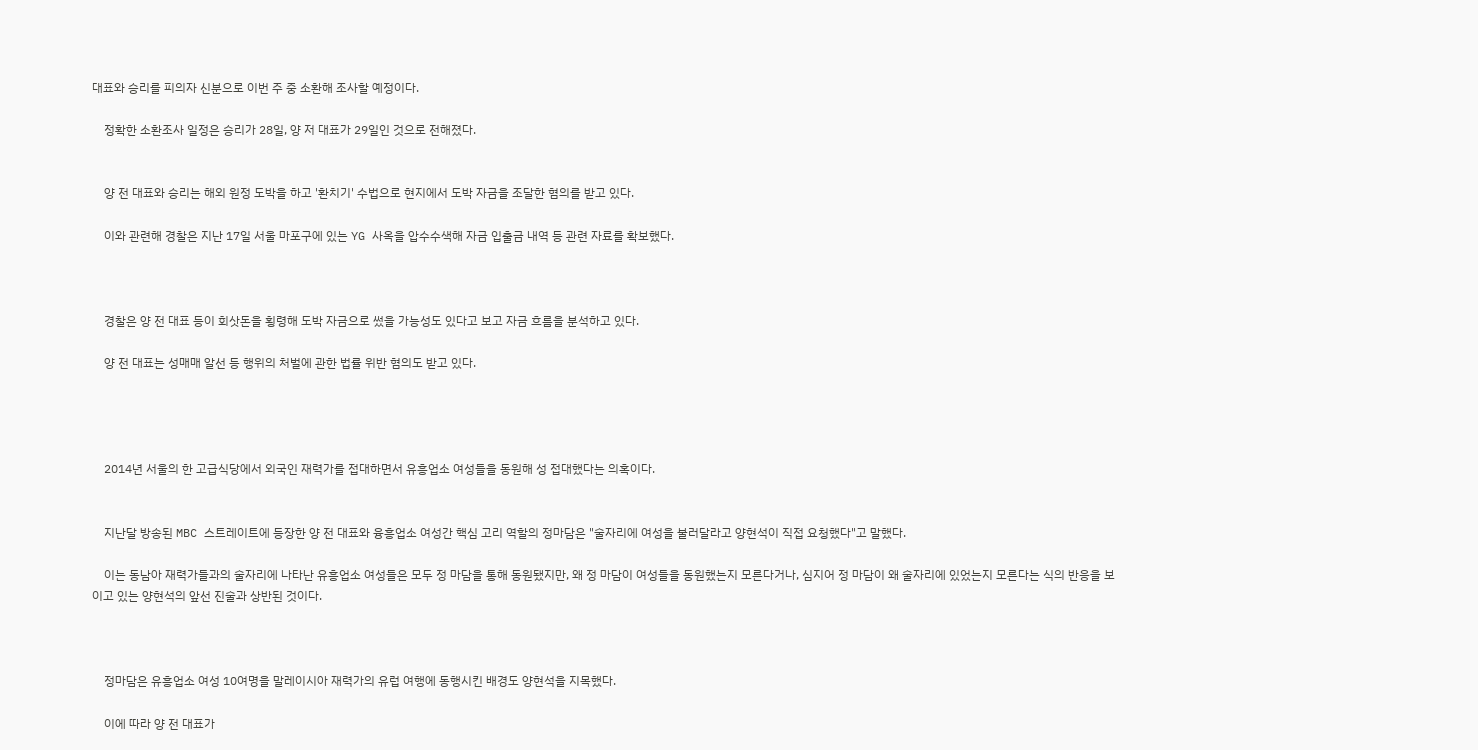대표와 승리를 피의자 신분으로 이번 주 중 소환해 조사할 예정이다.

    정확한 소환조사 일정은 승리가 28일, 양 저 대표가 29일인 것으로 전해졌다.


    양 전 대표와 승리는 해외 원정 도박을 하고 '환치기' 수법으로 현지에서 도박 자금을 조달한 혐의를 받고 있다.

    이와 관련해 경찰은 지난 17일 서울 마포구에 있는 YG 사옥을 압수수색해 자금 입출금 내역 등 관련 자료를 확보했다.



    경찰은 양 전 대표 등이 회삿돈을 횡령해 도박 자금으로 썼을 가능성도 있다고 보고 자금 흐름을 분석하고 있다.

    양 전 대표는 성매매 알선 등 행위의 처벌에 관한 법률 위반 혐의도 받고 있다.




    2014년 서울의 한 고급식당에서 외국인 재력가를 접대하면서 유흥업소 여성들을 동원해 성 접대했다는 의혹이다.


    지난달 방송된 MBC 스트레이트에 등장한 양 전 대표와 융흥업소 여성간 핵심 고리 역할의 정마담은 "술자리에 여성을 불러달라고 양현석이 직접 요청했다"고 말했다.

    이는 동남아 재력가들과의 술자리에 나타난 유흥업소 여성들은 모두 정 마담을 통해 동원됐지만, 왜 정 마담이 여성들을 동원했는지 모른다거나, 심지어 정 마담이 왜 술자리에 있었는지 모른다는 식의 반응을 보이고 있는 양현석의 앞선 진술과 상반된 것이다.



    정마담은 유흥업소 여성 10여명을 말레이시아 재력가의 유럽 여행에 동행시킨 배경도 양현석을 지목했다.

    이에 따라 양 전 대표가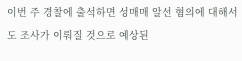이번 주 경찰에 출석하면 성매매 알선 혐의에 대해서도 조사가 이뤄질 것으로 예상된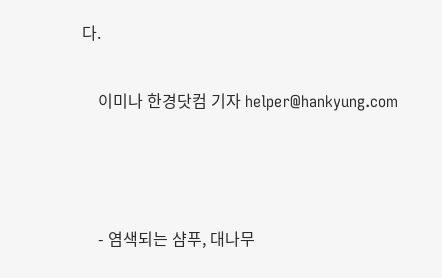다.

    이미나 한경닷컴 기자 helper@hankyung.com



    - 염색되는 샴푸, 대나무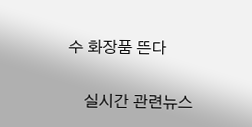수 화장품 뜬다

    실시간 관련뉴스